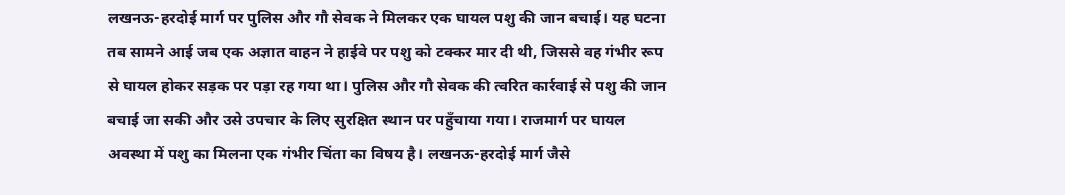लखनऊ-हरदोई मार्ग पर पुलिस और गौ सेवक ने मिलकर एक घायल पशु की जान बचाई। यह घटना तब सामने आई जब एक अज्ञात वाहन ने हाईवे पर पशु को टक्कर मार दी थी, जिससे वह गंभीर रूप से घायल होकर सड़क पर पड़ा रह गया था। पुलिस और गौ सेवक की त्वरित कार्रवाई से पशु की जान बचाई जा सकी और उसे उपचार के लिए सुरक्षित स्थान पर पहुँचाया गया। राजमार्ग पर घायल अवस्था में पशु का मिलना एक गंभीर चिंता का विषय है। लखनऊ-हरदोई मार्ग जैसे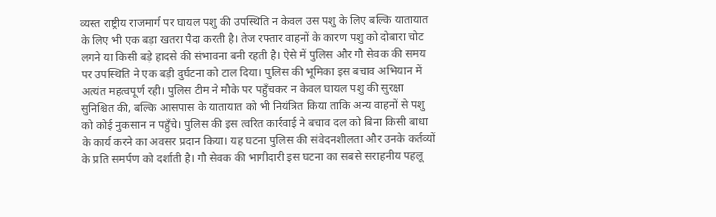व्यस्त राष्ट्रीय राजमार्ग पर घायल पशु की उपस्थिति न केवल उस पशु के लिए बल्कि यातायात के लिए भी एक बड़ा खतरा पैदा करती है। तेज रफ्तार वाहनों के कारण पशु को दोबारा चोट लगने या किसी बड़े हादसे की संभावना बनी रहती है। ऐसे में पुलिस और गौ सेवक की समय पर उपस्थिति ने एक बड़ी दुर्घटना को टाल दिया। पुलिस की भूमिका इस बचाव अभियान में अत्यंत महत्वपूर्ण रही। पुलिस टीम ने मौके पर पहुँचकर न केवल घायल पशु की सुरक्षा सुनिश्चित की, बल्कि आसपास के यातायात को भी नियंत्रित किया ताकि अन्य वाहनों से पशु को कोई नुकसान न पहुँचे। पुलिस की इस त्वरित कार्रवाई ने बचाव दल को बिना किसी बाधा के कार्य करने का अवसर प्रदान किया। यह घटना पुलिस की संवेदनशीलता और उनके कर्तव्यों के प्रति समर्पण को दर्शाती है। गौ सेवक की भागीदारी इस घटना का सबसे सराहनीय पहलू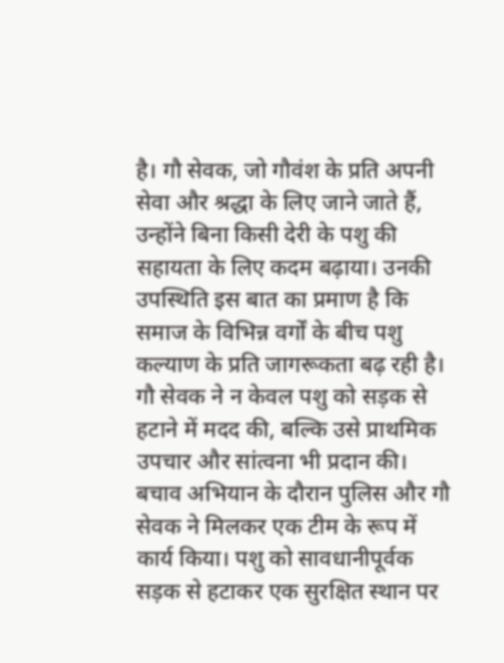है। गौ सेवक, जो गौवंश के प्रति अपनी सेवा और श्रद्धा के लिए जाने जाते हैं, उन्होंने बिना किसी देरी के पशु की सहायता के लिए कदम बढ़ाया। उनकी उपस्थिति इस बात का प्रमाण है कि समाज के विभिन्न वर्गों के बीच पशु कल्याण के प्रति जागरूकता बढ़ रही है। गौ सेवक ने न केवल पशु को सड़क से हटाने में मदद की, बल्कि उसे प्राथमिक उपचार और सांत्वना भी प्रदान की। बचाव अभियान के दौरान पुलिस और गौ सेवक ने मिलकर एक टीम के रूप में कार्य किया। पशु को सावधानीपूर्वक सड़क से हटाकर एक सुरक्षित स्थान पर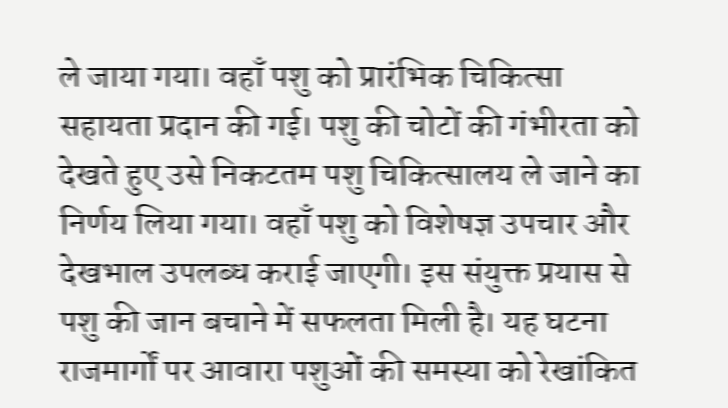ले जाया गया। वहाँ पशु को प्रारंभिक चिकित्सा सहायता प्रदान की गई। पशु की चोटों की गंभीरता को देखते हुए उसे निकटतम पशु चिकित्सालय ले जाने का निर्णय लिया गया। वहाँ पशु को विशेषज्ञ उपचार और देखभाल उपलब्ध कराई जाएगी। इस संयुक्त प्रयास से पशु की जान बचाने में सफलता मिली है। यह घटना राजमार्गों पर आवारा पशुओं की समस्या को रेखांकित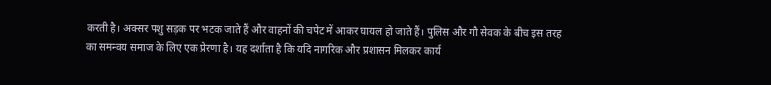करती है। अक्सर पशु सड़क पर भटक जाते हैं और वाहनों की चपेट में आकर घायल हो जाते हैं। पुलिस और गौ सेवक के बीच इस तरह का समन्वय समाज के लिए एक प्रेरणा है। यह दर्शाता है कि यदि नागरिक और प्रशासन मिलकर कार्य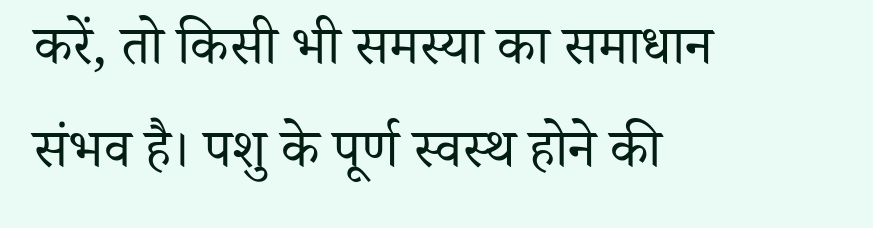करें, तो किसी भी समस्या का समाधान संभव है। पशु के पूर्ण स्वस्थ होने की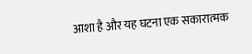आशा है और यह घटना एक सकारात्मक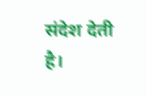संदेश देती है।